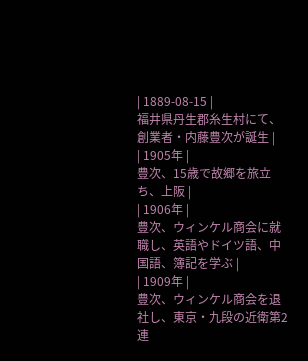| 1889-08-15 |
福井県丹生郡糸生村にて、創業者・内藤豊次が誕生 |
| 1905年 |
豊次、15歳で故郷を旅立ち、上阪 |
| 1906年 |
豊次、ウィンケル商会に就職し、英語やドイツ語、中国語、簿記を学ぶ |
| 1909年 |
豊次、ウィンケル商会を退社し、東京・九段の近衛第2連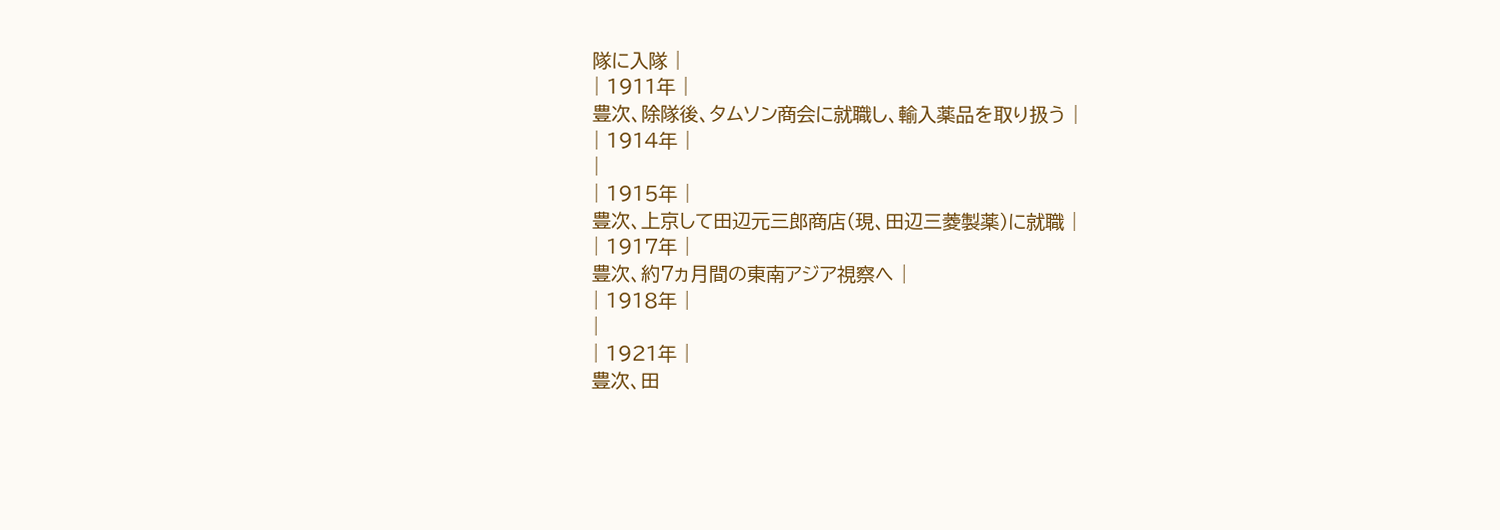隊に入隊 |
| 1911年 |
豊次、除隊後、タムソン商会に就職し、輸入薬品を取り扱う |
| 1914年 |
|
| 1915年 |
豊次、上京して田辺元三郎商店(現、田辺三菱製薬)に就職 |
| 1917年 |
豊次、約7ヵ月間の東南アジア視察へ |
| 1918年 |
|
| 1921年 |
豊次、田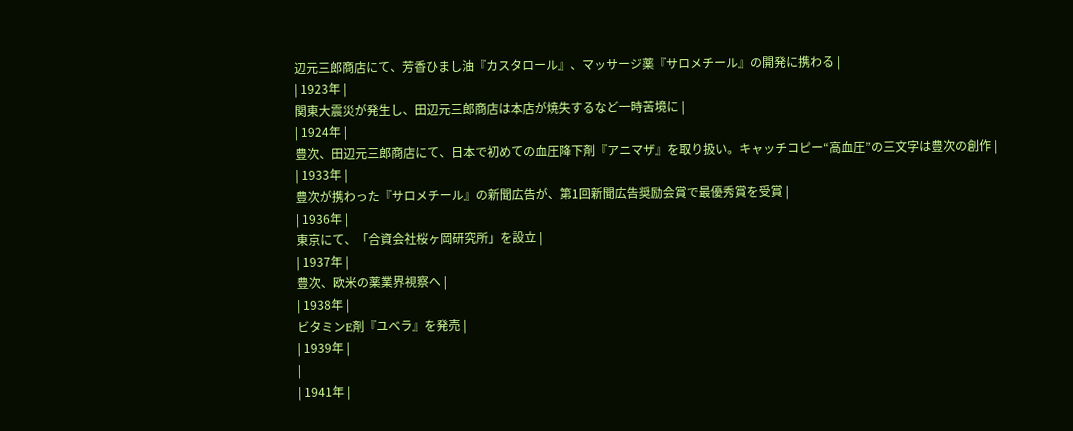辺元三郎商店にて、芳香ひまし油『カスタロール』、マッサージ薬『サロメチール』の開発に携わる |
| 1923年 |
関東大震災が発生し、田辺元三郎商店は本店が焼失するなど一時苦境に |
| 1924年 |
豊次、田辺元三郎商店にて、日本で初めての血圧降下剤『アニマザ』を取り扱い。キャッチコピー“高血圧”の三文字は豊次の創作 |
| 1933年 |
豊次が携わった『サロメチール』の新聞広告が、第1回新聞広告奨励会賞で最優秀賞を受賞 |
| 1936年 |
東京にて、「合資会社桜ヶ岡研究所」を設立 |
| 1937年 |
豊次、欧米の薬業界視察へ |
| 1938年 |
ビタミンE剤『ユベラ』を発売 |
| 1939年 |
|
| 1941年 |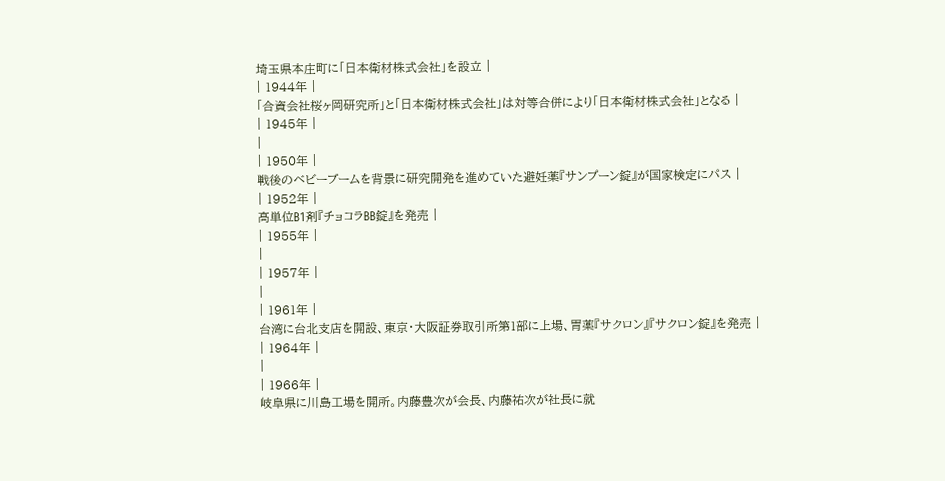埼玉県本庄町に「日本衛材株式会社」を設立 |
| 1944年 |
「合資会社桜ヶ岡研究所」と「日本衛材株式会社」は対等合併により「日本衛材株式会社」となる |
| 1945年 |
|
| 1950年 |
戦後のベビーブームを背景に研究開発を進めていた避妊薬『サンプーン錠』が国家検定にパス |
| 1952年 |
高単位B1剤『チョコラBB錠』を発売 |
| 1955年 |
|
| 1957年 |
|
| 1961年 |
台湾に台北支店を開設、東京・大阪証券取引所第1部に上場、胃薬『サクロン』『サクロン錠』を発売 |
| 1964年 |
|
| 1966年 |
岐阜県に川島工場を開所。内藤豊次が会長、内藤祐次が社長に就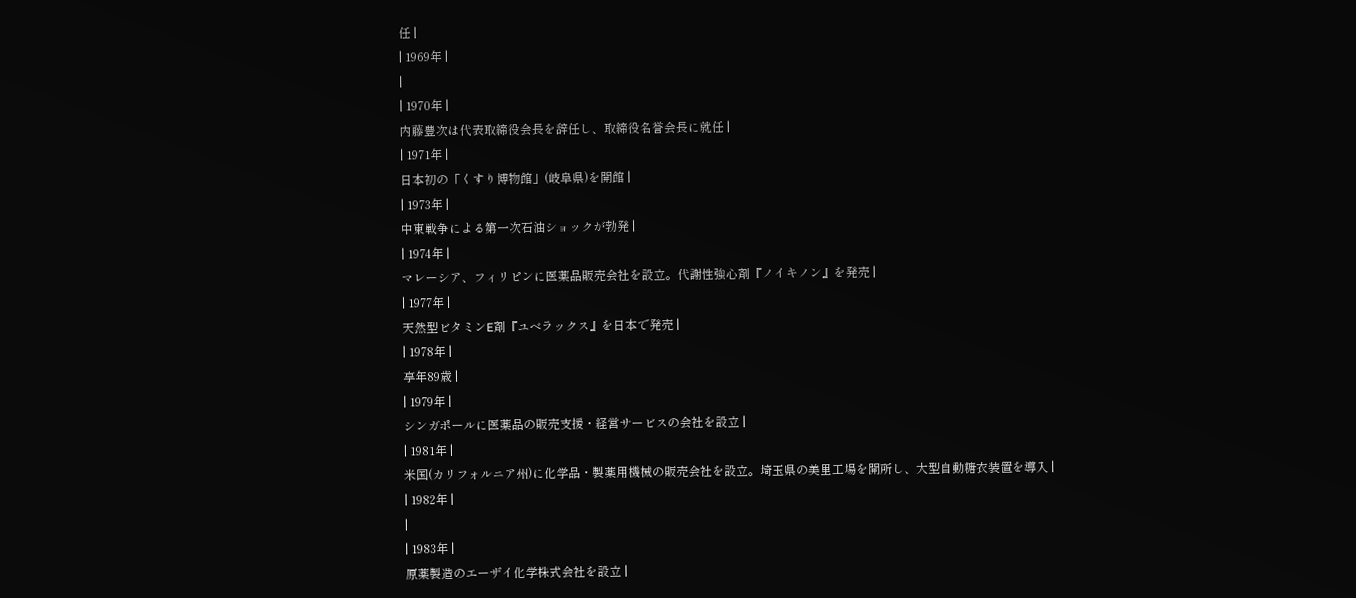任 |
| 1969年 |
|
| 1970年 |
内藤豊次は代表取締役会長を辞任し、取締役名誉会長に就任 |
| 1971年 |
日本初の「くすり博物館」(岐阜県)を開館 |
| 1973年 |
中東戦争による第一次石油ショックが勃発 |
| 1974年 |
マレーシア、フィリピンに医薬品販売会社を設立。代謝性強心剤『ノイキノン』を発売 |
| 1977年 |
天然型ビタミンE剤『ユベラックス』を日本で発売 |
| 1978年 |
享年89歳 |
| 1979年 |
シンガポールに医薬品の販売支援・経営サービスの会社を設立 |
| 1981年 |
米国(カリフォルニア州)に化学品・製薬用機械の販売会社を設立。埼玉県の美里工場を開所し、大型自動糖衣装置を導入 |
| 1982年 |
|
| 1983年 |
原薬製造のエーザイ化学株式会社を設立 |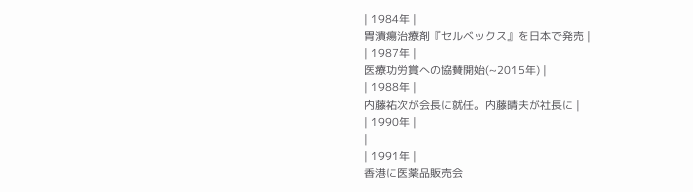| 1984年 |
胃潰瘍治療剤『セルベックス』を日本で発売 |
| 1987年 |
医療功労賞への協賛開始(~2015年) |
| 1988年 |
内藤祐次が会長に就任。内藤晴夫が社長に |
| 1990年 |
|
| 1991年 |
香港に医薬品販売会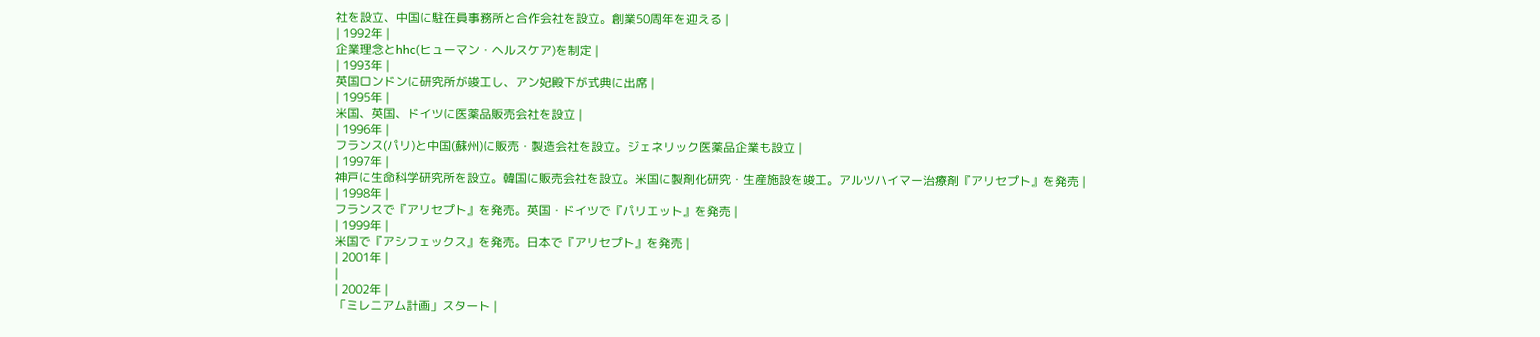社を設立、中国に駐在員事務所と合作会社を設立。創業50周年を迎える |
| 1992年 |
企業理念とhhc(ヒューマン・ヘルスケア)を制定 |
| 1993年 |
英国ロンドンに研究所が竣工し、アン妃殿下が式典に出席 |
| 1995年 |
米国、英国、ドイツに医薬品販売会社を設立 |
| 1996年 |
フランス(パリ)と中国(蘇州)に販売・製造会社を設立。ジェネリック医薬品企業も設立 |
| 1997年 |
神戸に生命科学研究所を設立。韓国に販売会社を設立。米国に製剤化研究・生産施設を竣工。アルツハイマー治療剤『アリセプト』を発売 |
| 1998年 |
フランスで『アリセプト』を発売。英国・ドイツで『パリエット』を発売 |
| 1999年 |
米国で『アシフェックス』を発売。日本で『アリセプト』を発売 |
| 2001年 |
|
| 2002年 |
「ミレニアム計画」スタート |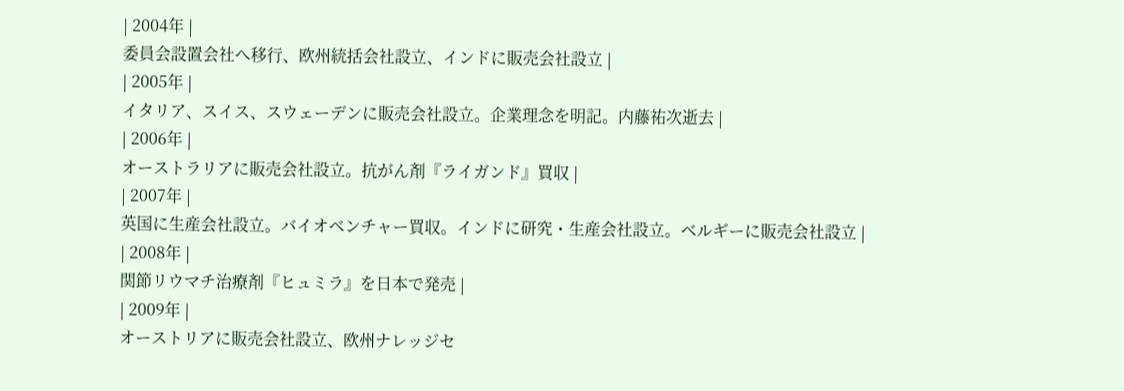| 2004年 |
委員会設置会社へ移行、欧州統括会社設立、インドに販売会社設立 |
| 2005年 |
イタリア、スイス、スウェーデンに販売会社設立。企業理念を明記。内藤祐次逝去 |
| 2006年 |
オーストラリアに販売会社設立。抗がん剤『ライガンド』買収 |
| 2007年 |
英国に生産会社設立。バイオベンチャー買収。インドに研究・生産会社設立。ベルギーに販売会社設立 |
| 2008年 |
関節リウマチ治療剤『ヒュミラ』を日本で発売 |
| 2009年 |
オーストリアに販売会社設立、欧州ナレッジセ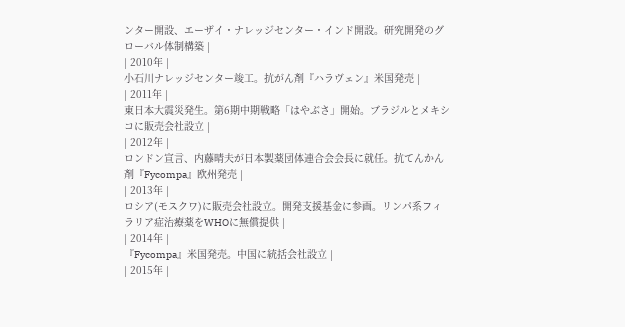ンター開設、エーザイ・ナレッジセンター・インド開設。研究開発のグローバル体制構築 |
| 2010年 |
小石川ナレッジセンター竣工。抗がん剤『ハラヴェン』米国発売 |
| 2011年 |
東日本大震災発生。第6期中期戦略「はやぶさ」開始。ブラジルとメキシコに販売会社設立 |
| 2012年 |
ロンドン宣言、内藤晴夫が日本製薬団体連合会会長に就任。抗てんかん剤『Fycompa』欧州発売 |
| 2013年 |
ロシア(モスクワ)に販売会社設立。開発支援基金に参画。リンパ系フィラリア症治療薬をWHOに無償提供 |
| 2014年 |
『Fycompa』米国発売。中国に統括会社設立 |
| 2015年 |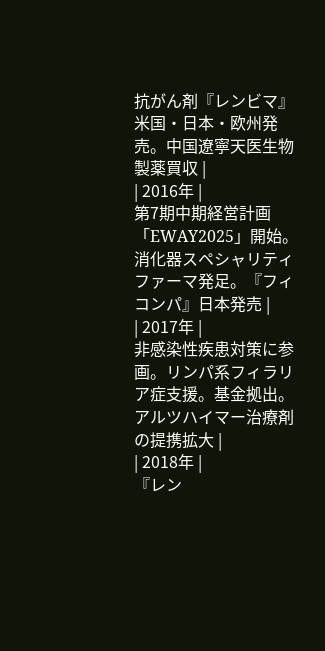抗がん剤『レンビマ』米国・日本・欧州発売。中国遼寧天医生物製薬買収 |
| 2016年 |
第7期中期経営計画「EWAY2025」開始。消化器スペシャリティファーマ発足。『フィコンパ』日本発売 |
| 2017年 |
非感染性疾患対策に参画。リンパ系フィラリア症支援。基金拠出。アルツハイマー治療剤の提携拡大 |
| 2018年 |
『レン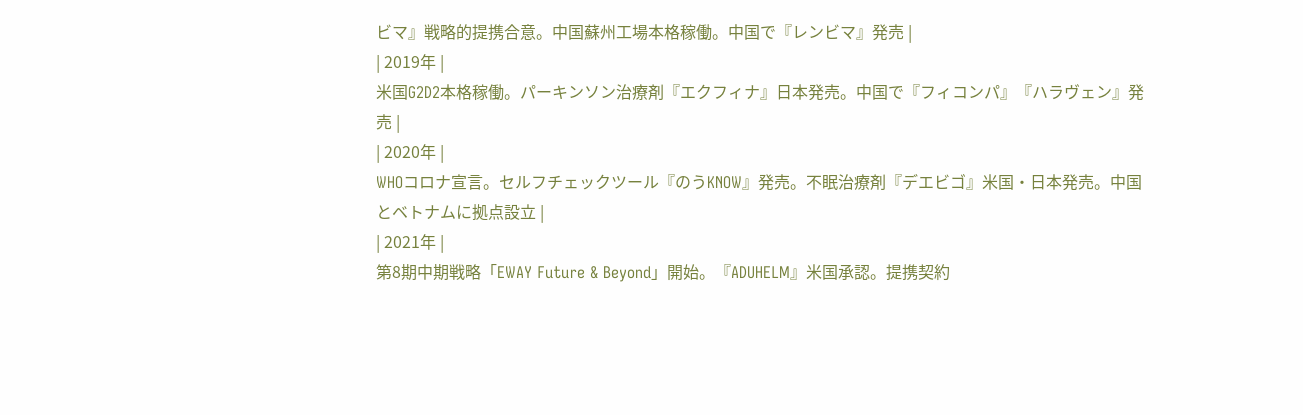ビマ』戦略的提携合意。中国蘇州工場本格稼働。中国で『レンビマ』発売 |
| 2019年 |
米国G2D2本格稼働。パーキンソン治療剤『エクフィナ』日本発売。中国で『フィコンパ』『ハラヴェン』発売 |
| 2020年 |
WHOコロナ宣言。セルフチェックツール『のうKNOW』発売。不眠治療剤『デエビゴ』米国・日本発売。中国とベトナムに拠点設立 |
| 2021年 |
第8期中期戦略「EWAY Future & Beyond」開始。『ADUHELM』米国承認。提携契約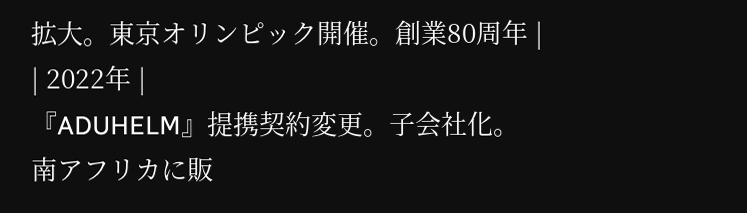拡大。東京オリンピック開催。創業80周年 |
| 2022年 |
『ADUHELM』提携契約変更。子会社化。南アフリカに販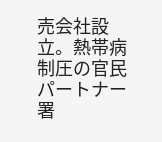売会社設立。熱帯病制圧の官民パートナー署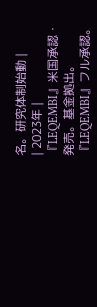名。研究体制始動 |
| 2023年 |
『LEQEMBI』米国承認・発売。基金拠出。『LEQEMBI』フル承認。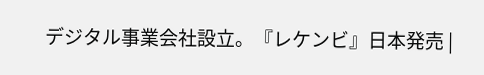デジタル事業会社設立。『レケンビ』日本発売 |